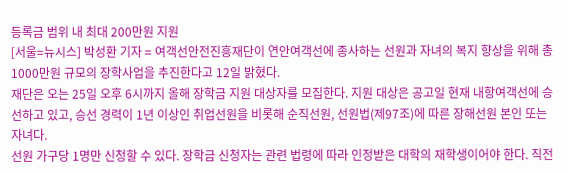등록금 범위 내 최대 200만원 지원
[서울=뉴시스] 박성환 기자 = 여객선안전진흥재단이 연안여객선에 종사하는 선원과 자녀의 복지 향상을 위해 총 1000만원 규모의 장학사업을 추진한다고 12일 밝혔다.
재단은 오는 25일 오후 6시까지 올해 장학금 지원 대상자를 모집한다. 지원 대상은 공고일 현재 내항여객선에 승선하고 있고, 승선 경력이 1년 이상인 취업선원을 비롯해 순직선원, 선원법(제97조)에 따른 장해선원 본인 또는 자녀다.
선원 가구당 1명만 신청할 수 있다. 장학금 신청자는 관련 법령에 따라 인정받은 대학의 재학생이어야 한다. 직전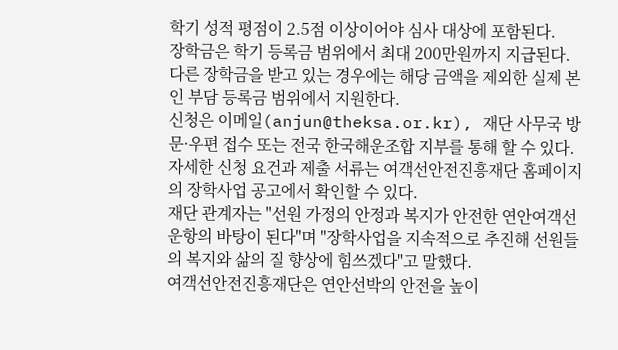학기 성적 평점이 2.5점 이상이어야 심사 대상에 포함된다.
장학금은 학기 등록금 범위에서 최대 200만원까지 지급된다. 다른 장학금을 받고 있는 경우에는 해당 금액을 제외한 실제 본인 부담 등록금 범위에서 지원한다.
신청은 이메일(anjun@theksa.or.kr), 재단 사무국 방문·우편 접수 또는 전국 한국해운조합 지부를 통해 할 수 있다.
자세한 신청 요건과 제출 서류는 여객선안전진흥재단 홈페이지의 장학사업 공고에서 확인할 수 있다.
재단 관계자는 "선원 가정의 안정과 복지가 안전한 연안여객선 운항의 바탕이 된다"며 "장학사업을 지속적으로 추진해 선원들의 복지와 삶의 질 향상에 힘쓰겠다"고 말했다.
여객선안전진흥재단은 연안선박의 안전을 높이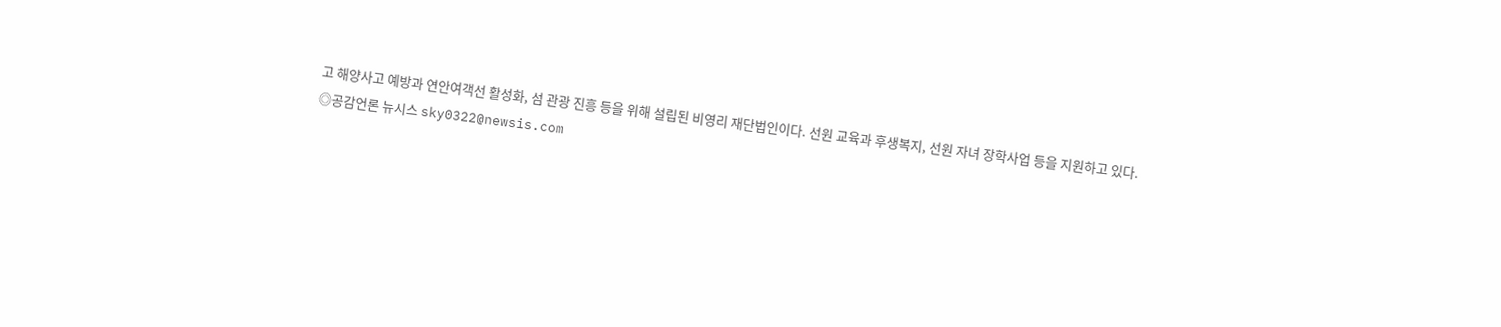고 해양사고 예방과 연안여객선 활성화, 섬 관광 진흥 등을 위해 설립된 비영리 재단법인이다. 선원 교육과 후생복지, 선원 자녀 장학사업 등을 지원하고 있다.
◎공감언론 뉴시스 sky0322@newsis.com